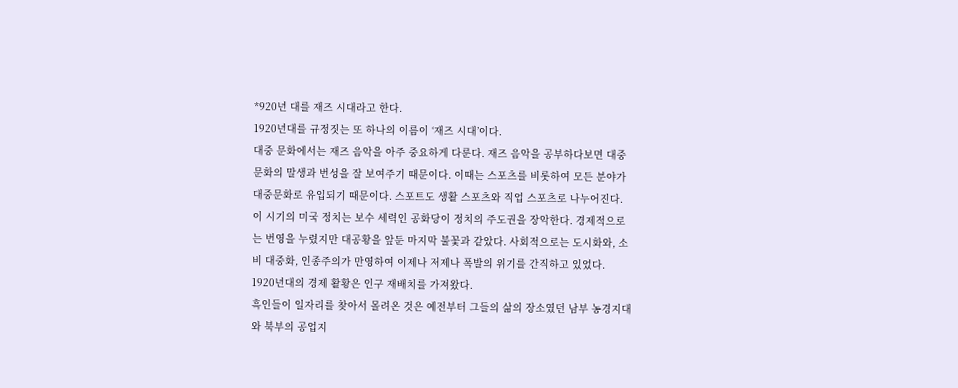*920년 대를 재즈 시대라고 한다.
1920년대를 규정짓는 또 하나의 이름이 ‘재즈 시대’이다.
대중 문화에서는 재즈 음악을 아주 중요하게 다룬다. 재즈 음악을 공부하다보면 대중 문화의 말생과 번성을 잘 보여주기 때문이다. 이때는 스포츠를 비롯하여 모든 분야가 대중문화로 유입되기 때문이다. 스포트도 생활 스포츠와 직업 스포츠로 나누어진다.
이 시기의 미국 정치는 보수 세력인 공화당이 정치의 주도권을 장악한다. 경제적으로는 번영을 누렸지만 대공황을 앞둔 마지막 불꽃과 같았다. 사회적으로는 도시화와, 소비 대중화, 인종주의가 만영하여 이제나 저제나 폭발의 위기를 간직하고 있었다.
1920년대의 경제 활황은 인구 재배치를 가져왔다.
흑인들이 일자리를 찾아서 몰려온 것은 예전부터 그들의 삶의 장소였던 남부 농경지대와 북부의 공업지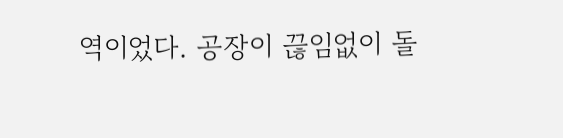역이었다. 공장이 끊임없이 돌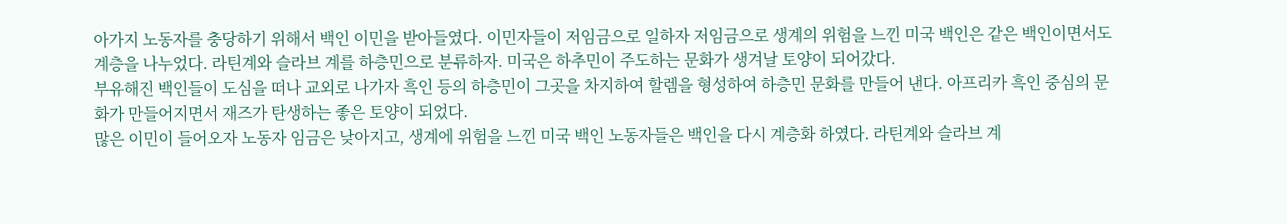아가지 노동자를 충당하기 위해서 백인 이민을 받아들였다. 이민자들이 저임금으로 일하자 저임금으로 생계의 위험을 느낀 미국 백인은 같은 백인이면서도 계층을 나누었다. 라틴계와 슬라브 계를 하층민으로 분류하자. 미국은 하추민이 주도하는 문화가 생겨날 토양이 되어갔다.
부유해진 백인들이 도심을 떠나 교외로 나가자 흑인 등의 하층민이 그곳을 차지하여 할렘을 형성하여 하층민 문화를 만들어 낸다. 아프리카 흑인 중심의 문화가 만들어지면서 재즈가 탄생하는 좋은 토양이 되었다.
많은 이민이 들어오자 노동자 임금은 낮아지고, 생계에 위험을 느낀 미국 백인 노동자들은 백인을 다시 계층화 하였다. 라틴계와 슬라브 계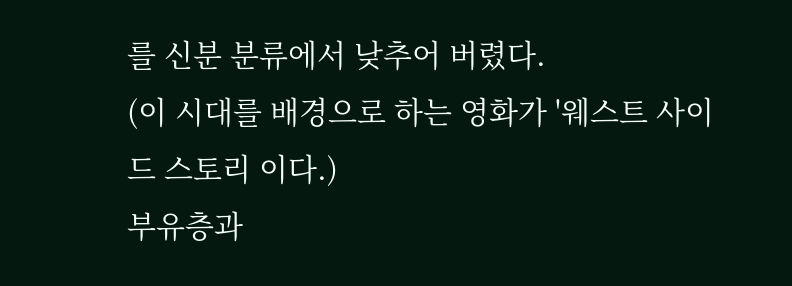를 신분 분류에서 낮추어 버렸다.
(이 시대를 배경으로 하는 영화가 '웨스트 사이드 스토리 이다.)
부유층과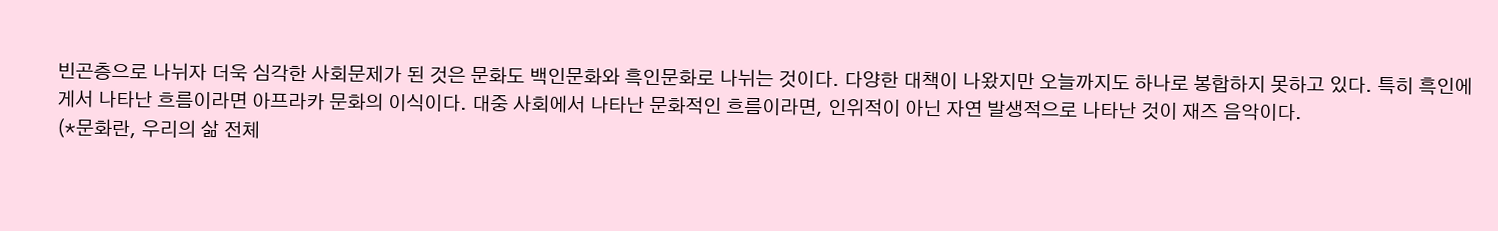빈곤층으로 나뉘자 더욱 심각한 사회문제가 된 것은 문화도 백인문화와 흑인문화로 나뉘는 것이다. 다양한 대책이 나왔지만 오늘까지도 하나로 봉합하지 못하고 있다. 특히 흑인에게서 나타난 흐름이라면 아프라카 문화의 이식이다. 대중 사회에서 나타난 문화적인 흐름이라면, 인위적이 아닌 자연 발생적으로 나타난 것이 재즈 음악이다.
(*문화란, 우리의 삶 전체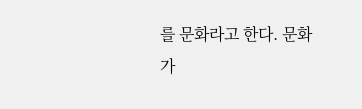를 문화라고 한다. 문화가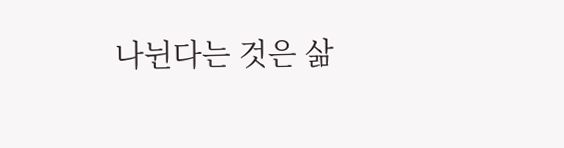나뉜다는 것은 삶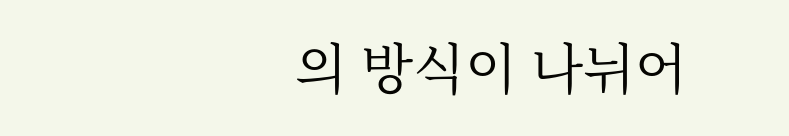의 방식이 나뉘어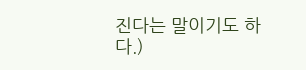진다는 말이기도 하다.)